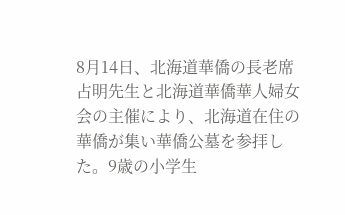8月14日、北海道華僑の長老席占明先生と北海道華僑華人婦女会の主催により、北海道在住の華僑が集い華僑公墓を参拝した。9歳の小学生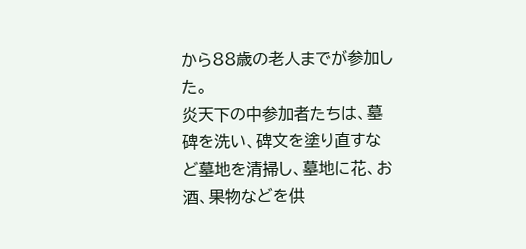から88歳の老人までが参加した。
炎天下の中参加者たちは、墓碑を洗い、碑文を塗り直すなど墓地を清掃し、墓地に花、お酒、果物などを供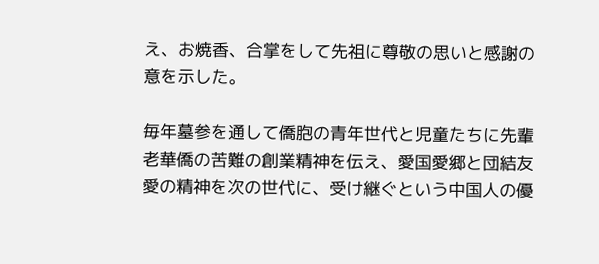え、お焼香、合掌をして先祖に尊敬の思いと感謝の意を示した。

毎年墓参を通して僑胞の青年世代と児童たちに先輩老華僑の苦難の創業精神を伝え、愛国愛郷と団結友愛の精神を次の世代に、受け継ぐという中国人の優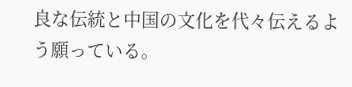良な伝統と中国の文化を代々伝えるよう願っている。